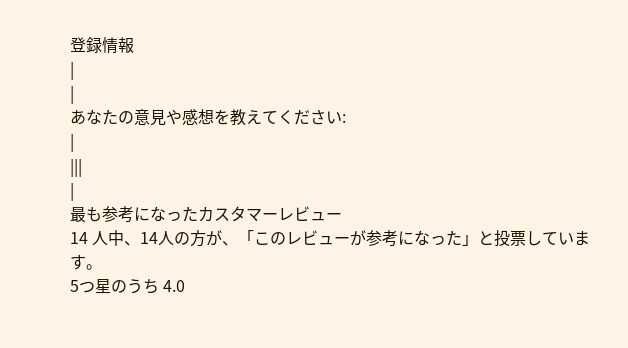登録情報
|
|
あなたの意見や感想を教えてください:
|
|||
|
最も参考になったカスタマーレビュー
14 人中、14人の方が、「このレビューが参考になった」と投票しています。
5つ星のうち 4.0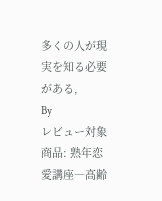多くの人が現実を知る必要がある,
By
レビュー対象商品: 熟年恋愛講座―高齢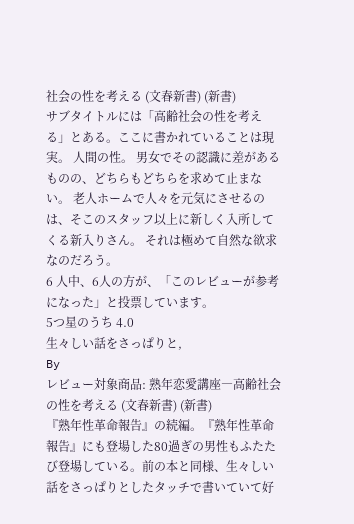社会の性を考える (文春新書) (新書)
サブタイトルには「高齢社会の性を考える」とある。ここに書かれていることは現実。 人間の性。 男女でその認識に差があるものの、どちらもどちらを求めて止まない。 老人ホームで人々を元気にさせるのは、そこのスタッフ以上に新しく入所してくる新入りさん。 それは極めて自然な欲求なのだろう。
6 人中、6人の方が、「このレビューが参考になった」と投票しています。
5つ星のうち 4.0
生々しい話をさっぱりと,
By
レビュー対象商品: 熟年恋愛講座―高齢社会の性を考える (文春新書) (新書)
『熟年性革命報告』の続編。『熟年性革命報告』にも登場した80過ぎの男性もふたたび登場している。前の本と同様、生々しい話をさっぱりとしたタッチで書いていて好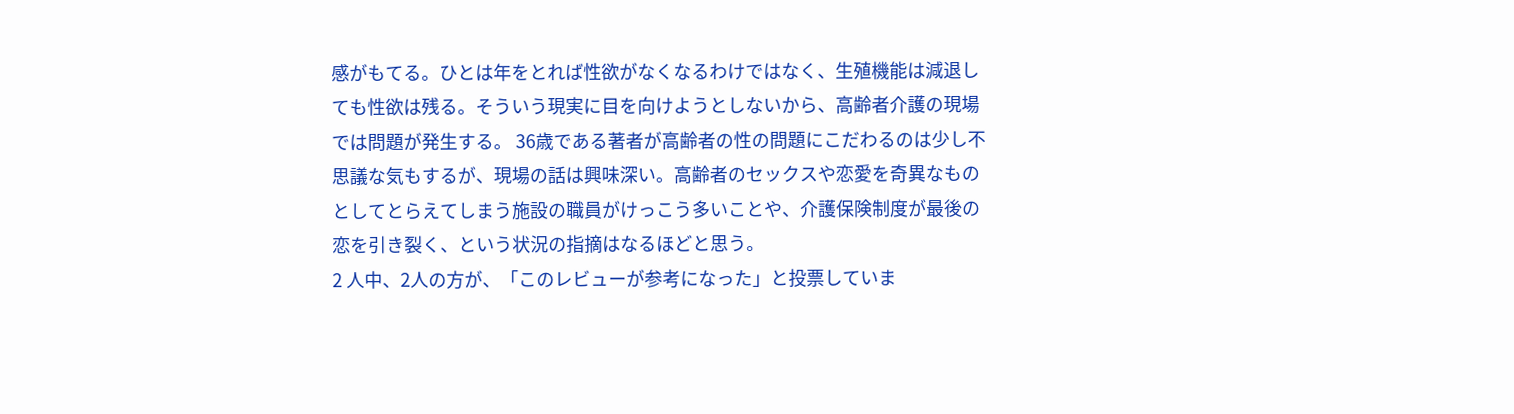感がもてる。ひとは年をとれば性欲がなくなるわけではなく、生殖機能は減退しても性欲は残る。そういう現実に目を向けようとしないから、高齢者介護の現場では問題が発生する。 36歳である著者が高齢者の性の問題にこだわるのは少し不思議な気もするが、現場の話は興味深い。高齢者のセックスや恋愛を奇異なものとしてとらえてしまう施設の職員がけっこう多いことや、介護保険制度が最後の恋を引き裂く、という状況の指摘はなるほどと思う。
2 人中、2人の方が、「このレビューが参考になった」と投票していま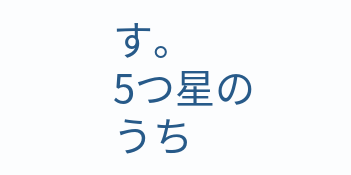す。
5つ星のうち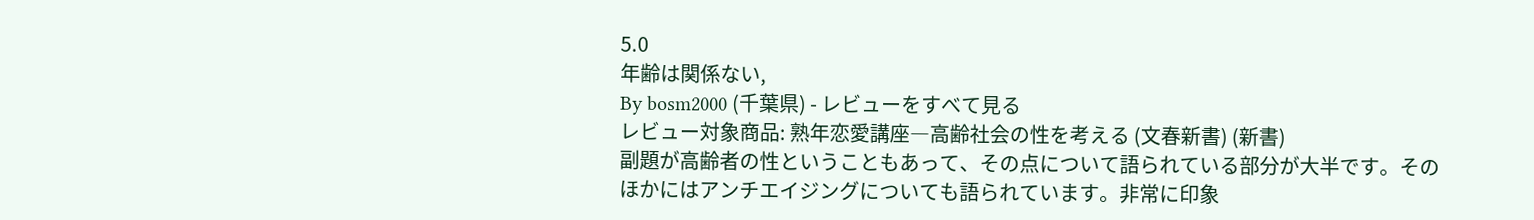5.0
年齢は関係ない,
By bosm2000 (千葉県) - レビューをすべて見る
レビュー対象商品: 熟年恋愛講座―高齢社会の性を考える (文春新書) (新書)
副題が高齢者の性ということもあって、その点について語られている部分が大半です。そのほかにはアンチエイジングについても語られています。非常に印象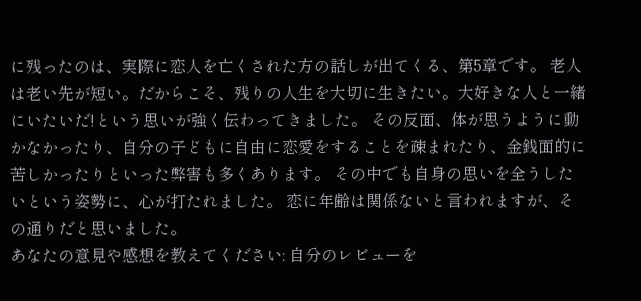に残ったのは、実際に恋人を亡くされた方の話しが出てくる、第5章です。 老人は老い先が短い。だからこそ、残りの人生を大切に生きたい。大好きな人と一緒にいたいだ!という思いが強く伝わってきました。 その反面、体が思うように動かなかったり、自分の子どもに自由に恋愛をすることを疎まれたり、金銭面的に苦しかったりといった弊害も多くあります。 その中でも自身の思いを全うしたいという姿勢に、心が打たれました。 恋に年齢は関係ないと言われますが、その通りだと思いました。
あなたの意見や感想を教えてください: 自分のレビューを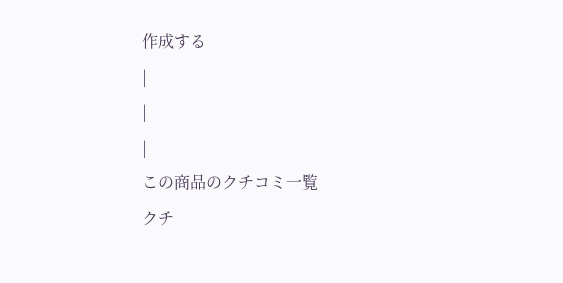作成する
|
|
|
この商品のクチコミ一覧
クチ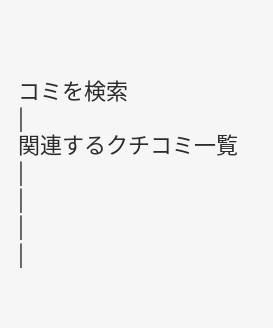コミを検索
|
関連するクチコミ一覧
|
|
|
|